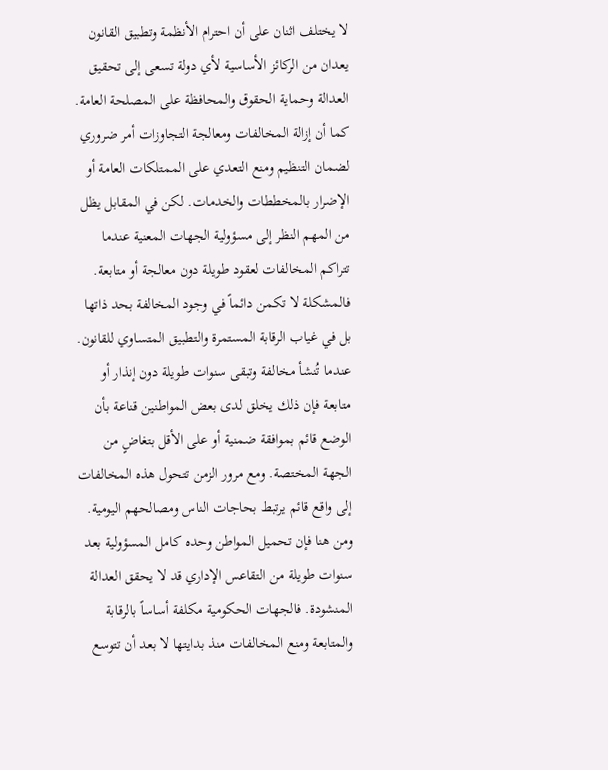لا يختلف اثنان على أن احترام الأنظمة وتطبيق القانون يعدان من الركائز الأساسية لأي دولة تسعى إلى تحقيق العدالة وحماية الحقوق والمحافظة على المصلحة العامة. كما أن إزالة المخالفات ومعالجة التجاوزات أمر ضروري لضمان التنظيم ومنع التعدي على الممتلكات العامة أو الإضرار بالمخططات والخدمات. لكن في المقابل يظل من المهم النظر إلى مسؤولية الجهات المعنية عندما تتراكم المخالفات لعقود طويلة دون معالجة أو متابعة.
فالمشكلة لا تكمن دائماً في وجود المخالفة بحد ذاتها بل في غياب الرقابة المستمرة والتطبيق المتساوي للقانون. عندما تُنشأ مخالفة وتبقى سنوات طويلة دون إنذار أو متابعة فإن ذلك يخلق لدى بعض المواطنين قناعة بأن الوضع قائم بموافقة ضمنية أو على الأقل بتغاضٍ من الجهة المختصة. ومع مرور الزمن تتحول هذه المخالفات إلى واقع قائم يرتبط بحاجات الناس ومصالحهم اليومية.
ومن هنا فإن تحميل المواطن وحده كامل المسؤولية بعد سنوات طويلة من التقاعس الإداري قد لا يحقق العدالة المنشودة. فالجهات الحكومية مكلفة أساساً بالرقابة والمتابعة ومنع المخالفات منذ بدايتها لا بعد أن تتوسع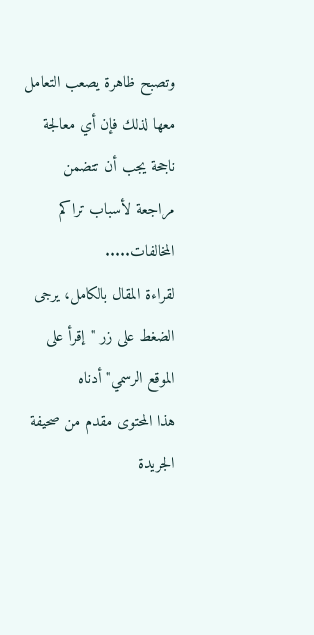وتصبح ظاهرة يصعب التعامل معها لذلك فإن أي معالجة ناجحة يجب أن تتضمن مراجعة لأسباب تراكم المخالفات.....
لقراءة المقال بالكامل، يرجى الضغط على زر "إقرأ على الموقع الرسمي" أدناه
هذا المحتوى مقدم من صحيفة الجريدة